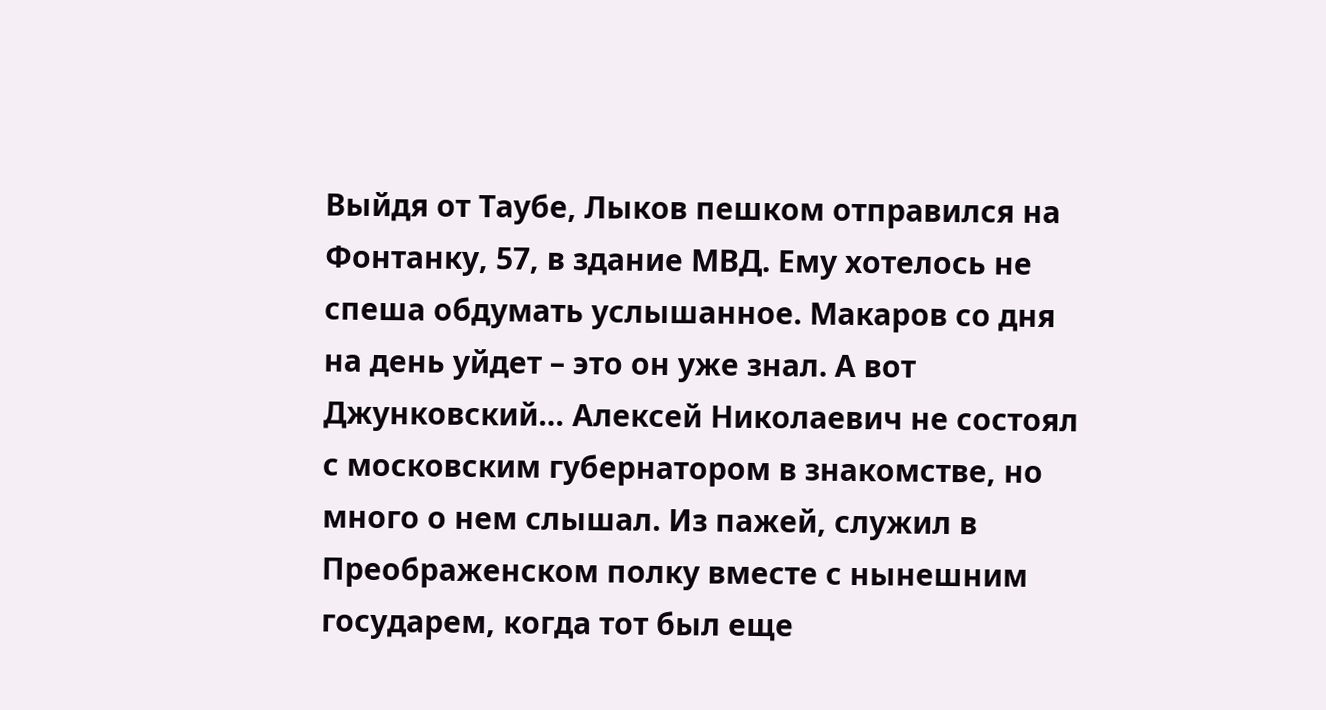Выйдя от Таубе, Лыков пешком отправился на Фонтанку, 57, в здание МВД. Ему хотелось не спеша обдумать услышанное. Макаров со дня на день уйдет – это он уже знал. А вот Джунковский… Алексей Николаевич не состоял с московским губернатором в знакомстве, но много о нем слышал. Из пажей, служил в Преображенском полку вместе с нынешним государем, когда тот был еще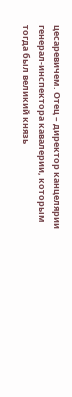цесаревичем. Отец – директор канцелярии генерал-инспектора кавалерии, которым тогда был великий князь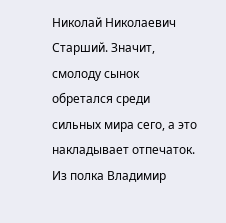Николай Николаевич Старший. Значит, смолоду сынок обретался среди сильных мира сего, а это накладывает отпечаток. Из полка Владимир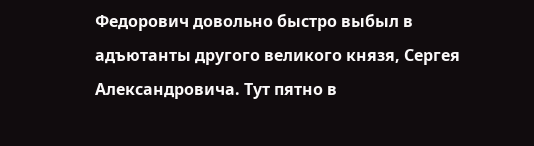Федорович довольно быстро выбыл в адъютанты другого великого князя, Сергея Александровича. Тут пятно в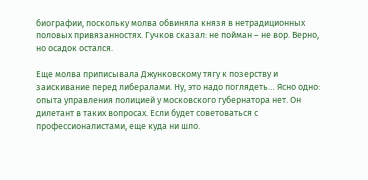биографии, поскольку молва обвиняла князя в нетрадиционных половых привязанностях. Гучков сказал: не пойман – не вор. Верно, но осадок остался.

Еще молва приписывала Джунковскому тягу к позерству и заискивание перед либералами. Ну, это надо поглядеть… Ясно одно: опыта управления полицией у московского губернатора нет. Он дилетант в таких вопросах. Если будет советоваться с профессионалистами, еще куда ни шло.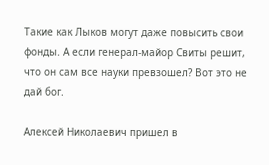Такие как Лыков могут даже повысить свои фонды. А если генерал-майор Свиты решит, что он сам все науки превзошел? Вот это не дай бог.

Алексей Николаевич пришел в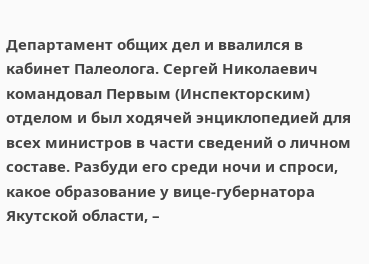Департамент общих дел и ввалился в кабинет Палеолога. Сергей Николаевич командовал Первым (Инспекторским) отделом и был ходячей энциклопедией для всех министров в части сведений о личном составе. Разбуди его среди ночи и спроси, какое образование у вице-губернатора Якутской области, –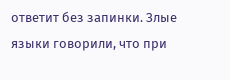ответит без запинки. Злые языки говорили, что при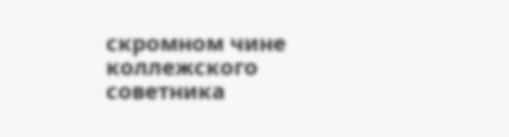скромном чине коллежского советника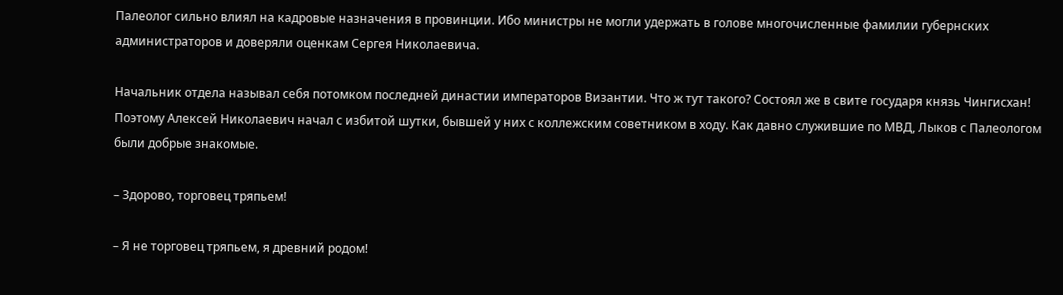Палеолог сильно влиял на кадровые назначения в провинции. Ибо министры не могли удержать в голове многочисленные фамилии губернских администраторов и доверяли оценкам Сергея Николаевича.

Начальник отдела называл себя потомком последней династии императоров Византии. Что ж тут такого? Состоял же в свите государя князь Чингисхан! Поэтому Алексей Николаевич начал с избитой шутки, бывшей у них с коллежским советником в ходу. Как давно служившие по МВД, Лыков с Палеологом были добрые знакомые.

– Здорово, торговец тряпьем!

– Я не торговец тряпьем, я древний родом!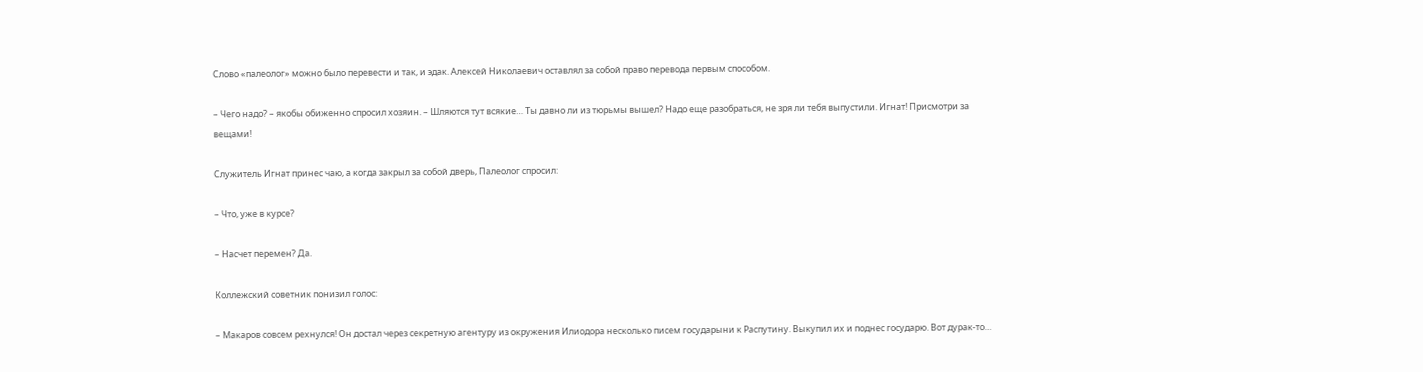Слово «палеолог» можно было перевести и так, и эдак. Алексей Николаевич оставлял за собой право перевода первым способом.

– Чего надо? – якобы обиженно спросил хозяин. – Шляются тут всякие… Ты давно ли из тюрьмы вышел? Надо еще разобраться, не зря ли тебя выпустили. Игнат! Присмотри за вещами!

Служитель Игнат принес чаю, а когда закрыл за собой дверь, Палеолог спросил:

– Что, уже в курсе?

– Насчет перемен? Да.

Коллежский советник понизил голос:

– Макаров совсем рехнулся! Он достал через секретную агентуру из окружения Илиодора несколько писем государыни к Распутину. Выкупил их и поднес государю. Вот дурак-то…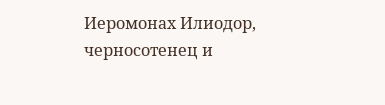Иеромонах Илиодор, черносотенец и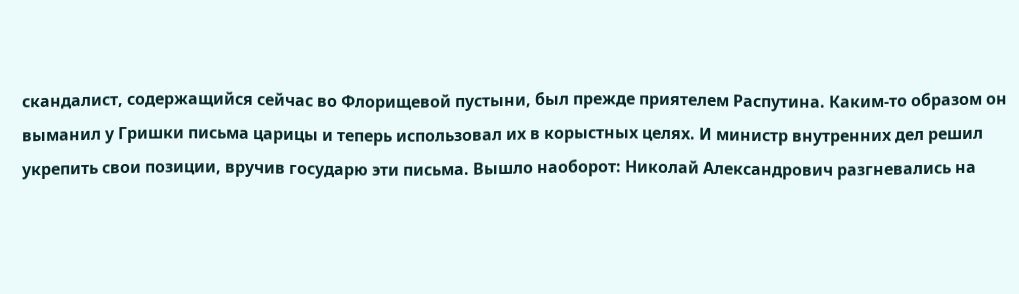скандалист, содержащийся сейчас во Флорищевой пустыни, был прежде приятелем Распутина. Каким-то образом он выманил у Гришки письма царицы и теперь использовал их в корыстных целях. И министр внутренних дел решил укрепить свои позиции, вручив государю эти письма. Вышло наоборот: Николай Александрович разгневались на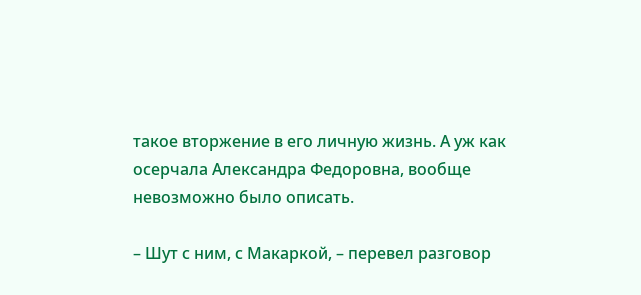такое вторжение в его личную жизнь. А уж как осерчала Александра Федоровна, вообще невозможно было описать.

– Шут с ним, с Макаркой, – перевел разговор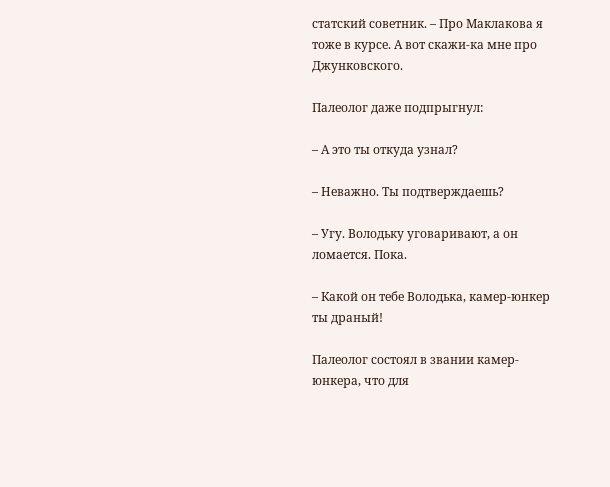статский советник. – Про Маклакова я тоже в курсе. А вот скажи-ка мне про Джунковского.

Палеолог даже подпрыгнул:

– А это ты откуда узнал?

– Неважно. Ты подтверждаешь?

– Угу. Володьку уговаривают, а он ломается. Пока.

– Какой он тебе Володька, камер-юнкер ты драный!

Палеолог состоял в звании камер-юнкера, что для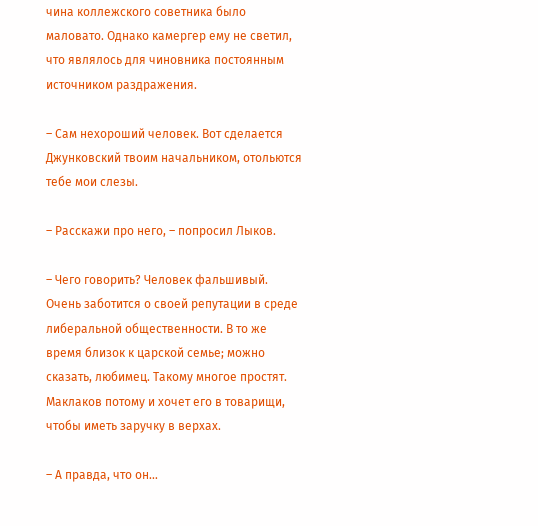чина коллежского советника было маловато. Однако камергер ему не светил, что являлось для чиновника постоянным источником раздражения.

– Сам нехороший человек. Вот сделается Джунковский твоим начальником, отольются тебе мои слезы.

– Расскажи про него, – попросил Лыков.

– Чего говорить? Человек фальшивый. Очень заботится о своей репутации в среде либеральной общественности. В то же время близок к царской семье; можно сказать, любимец. Такому многое простят. Маклаков потому и хочет его в товарищи, чтобы иметь заручку в верхах.

– А правда, что он…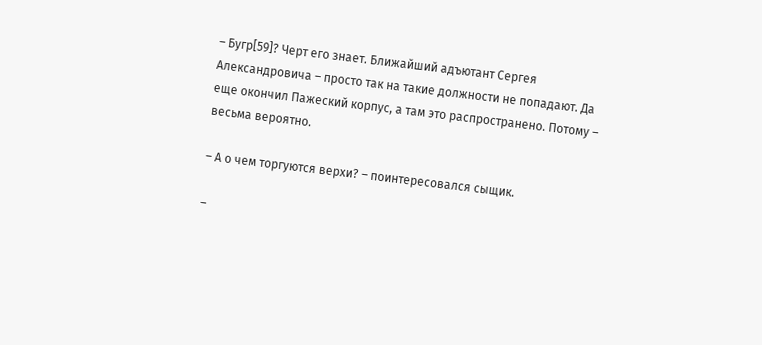– Бугр[59]? Черт его знает. Ближайший адъютант Сергея Александровича – просто так на такие должности не попадают. Да еще окончил Пажеский корпус, а там это распространено. Потому – весьма вероятно.

– А о чем торгуются верхи? – поинтересовался сыщик.

–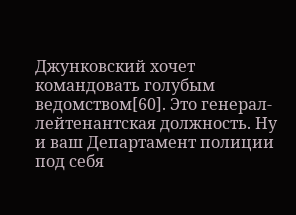Джунковский хочет командовать голубым ведомством[60]. Это генерал-лейтенантская должность. Ну и ваш Департамент полиции под себя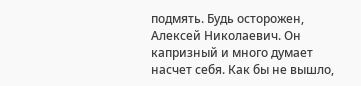подмять. Будь осторожен, Алексей Николаевич. Он капризный и много думает насчет себя. Как бы не вышло,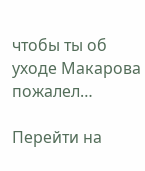чтобы ты об уходе Макарова пожалел…

Перейти на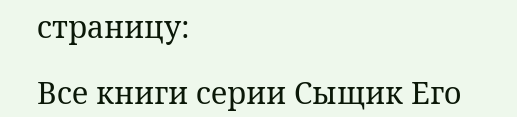страницу:

Все книги серии Сыщик Его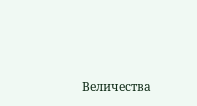Величества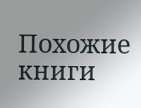Похожие книги